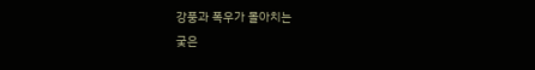강풍과 폭우가 몰아치는
궂은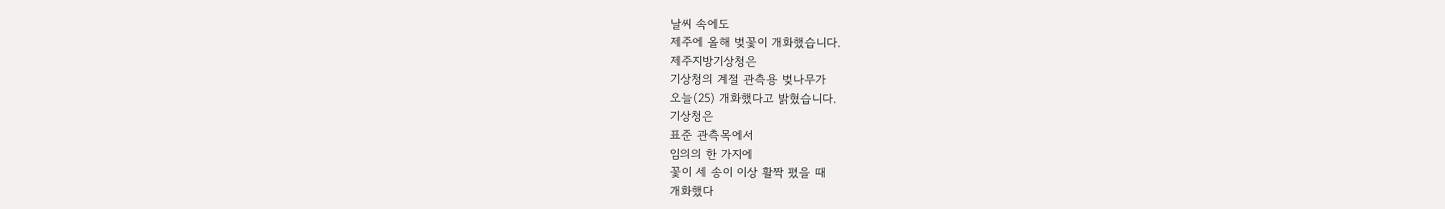날씨 속에도
제주에 올해 벚꽃이 개화했습니다.
제주지방기상청은
기상청의 계절 관측용 벚나무가
오늘(25) 개화했다고 밝혔습니다.
기상청은
표준 관측목에서
임의의 한 가지에
꽃이 세 송이 이상 활짝 폈을 때
개화했다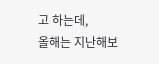고 하는데,
올해는 지난해보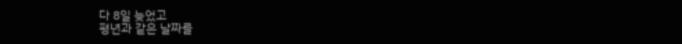다 8일 늦었고
평년과 같은 날짜를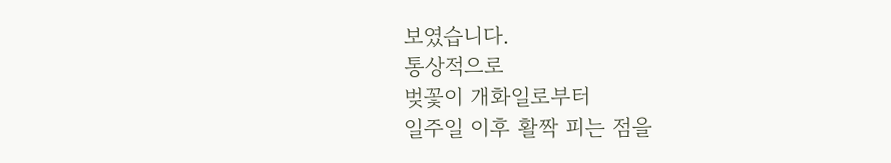보였습니다.
통상적으로
벚꽃이 개화일로부터
일주일 이후 활짝 피는 점을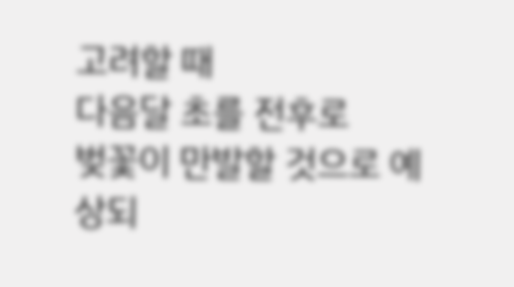고려할 때
다음달 초를 전후로
벚꽃이 만발할 것으로 예상되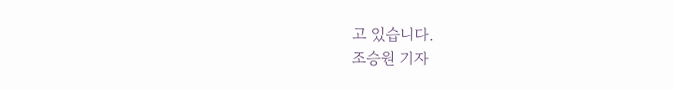고 있습니다.
조승원 기자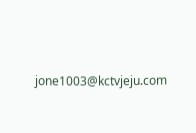jone1003@kctvjeju.com